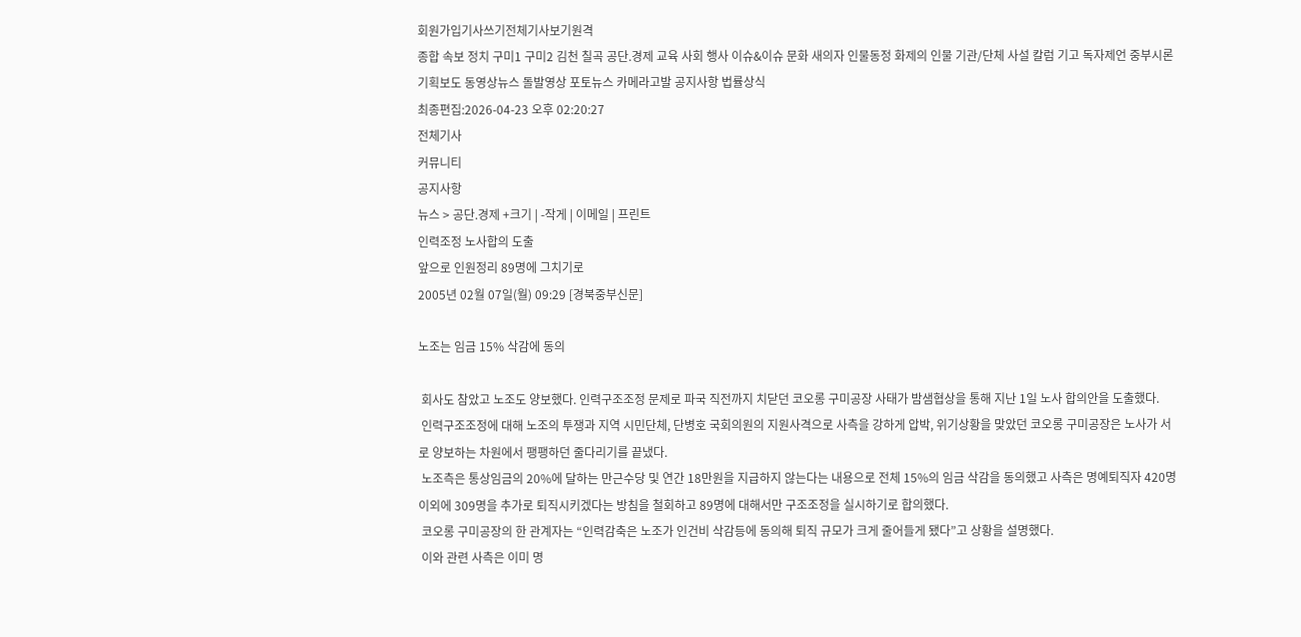회원가입기사쓰기전체기사보기원격
종합 속보 정치 구미1 구미2 김천 칠곡 공단.경제 교육 사회 행사 이슈&이슈 문화 새의자 인물동정 화제의 인물 기관/단체 사설 칼럼 기고 독자제언 중부시론 기획보도 동영상뉴스 돌발영상 포토뉴스 카메라고발 공지사항 법률상식
최종편집:2026-04-23 오후 02:20:27
전체기사
커뮤니티
공지사항
뉴스 > 공단.경제 +크기 | -작게 | 이메일 | 프린트
인력조정 노사합의 도출
앞으로 인원정리 89명에 그치기로
2005년 02월 07일(월) 09:29 [경북중부신문]

노조는 임금 15% 삭감에 동의

 회사도 참았고 노조도 양보했다. 인력구조조정 문제로 파국 직전까지 치닫던 코오롱 구미공장 사태가 밤샘협상을 통해 지난 1일 노사 합의안을 도출했다.
 인력구조조정에 대해 노조의 투쟁과 지역 시민단체, 단병호 국회의원의 지원사격으로 사측을 강하게 압박, 위기상황을 맞았던 코오롱 구미공장은 노사가 서로 양보하는 차원에서 팽팽하던 줄다리기를 끝냈다.
 노조측은 통상임금의 20%에 달하는 만근수당 및 연간 18만원을 지급하지 않는다는 내용으로 전체 15%의 임금 삭감을 동의했고 사측은 명예퇴직자 420명 이외에 309명을 추가로 퇴직시키겠다는 방침을 철회하고 89명에 대해서만 구조조정을 실시하기로 합의했다.
 코오롱 구미공장의 한 관계자는 “인력감축은 노조가 인건비 삭감등에 동의해 퇴직 규모가 크게 줄어들게 됐다”고 상황을 설명했다.
 이와 관련 사측은 이미 명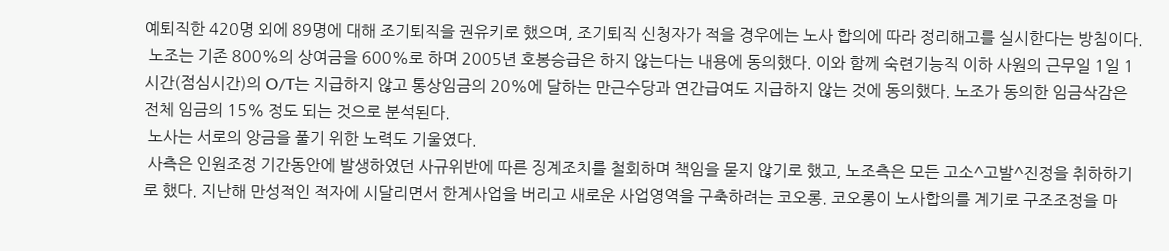예퇴직한 420명 외에 89명에 대해 조기퇴직을 권유키로 했으며, 조기퇴직 신청자가 적을 경우에는 노사 합의에 따라 정리해고를 실시한다는 방침이다.
 노조는 기존 800%의 상여금을 600%로 하며 2005년 호봉승급은 하지 않는다는 내용에 동의했다. 이와 함께 숙련기능직 이하 사원의 근무일 1일 1시간(점심시간)의 O/T는 지급하지 않고 통상임금의 20%에 달하는 만근수당과 연간급여도 지급하지 않는 것에 동의했다. 노조가 동의한 임금삭감은 전체 임금의 15% 정도 되는 것으로 분석된다.
 노사는 서로의 앙금을 풀기 위한 노력도 기울였다.
 사측은 인원조정 기간동안에 발생하였던 사규위반에 따른 징계조치를 철회하며 책임을 묻지 않기로 했고, 노조측은 모든 고소^고발^진정을 취하하기로 했다. 지난해 만성적인 적자에 시달리면서 한계사업을 버리고 새로운 사업영역을 구축하려는 코오롱. 코오롱이 노사합의를 계기로 구조조정을 마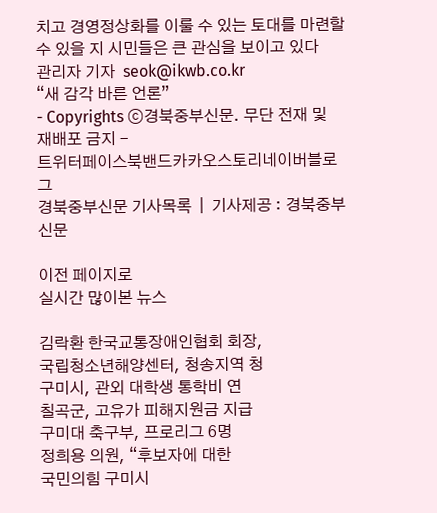치고 경영정상화를 이룰 수 있는 토대를 마련할 수 있을 지 시민들은 큰 관심을 보이고 있다
관리자 기자  seok@ikwb.co.kr
“새 감각 바른 언론”
- Copyrights ⓒ경북중부신문. 무단 전재 및 재배포 금지 -
트위터페이스북밴드카카오스토리네이버블로그
경북중부신문 기사목록  |  기사제공 : 경북중부신문

이전 페이지로
실시간 많이본 뉴스

김락환 한국교통장애인협회 회장,
국립청소년해양센터, 청송지역 청
구미시, 관외 대학생 통학비 연
칠곡군, 고유가 피해지원금 지급
구미대 축구부, 프로리그 6명
정희용 의원, “후보자에 대한
국민의힘 구미시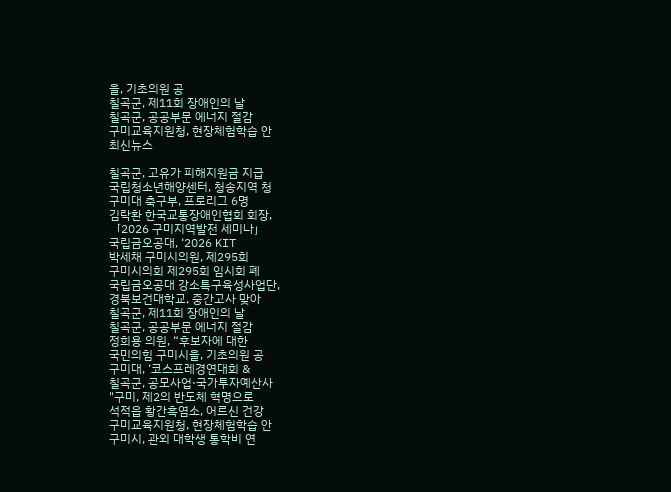을, 기초의원 공
칠곡군, 제11회 장애인의 날
칠곡군, 공공부문 에너지 절감
구미교육지원청, 현장체험학습 안
최신뉴스

칠곡군, 고유가 피해지원금 지급
국립청소년해양센터, 청송지역 청
구미대 축구부, 프로리그 6명
김락환 한국교통장애인협회 회장,
「2026 구미지역발전 세미나」
국립금오공대, ‘2026 KIT
박세채 구미시의원, 제295회
구미시의회 제295회 임시회 폐
국립금오공대 강소특구육성사업단,
경북보건대학교, 중간고사 맞아
칠곡군, 제11회 장애인의 날
칠곡군, 공공부문 에너지 절감
정희용 의원, “후보자에 대한
국민의힘 구미시을, 기초의원 공
구미대, ‘코스프레경연대회 &
칠곡군, 공모사업·국가투자예산사
"구미, 제2의 반도체 혁명으로
석적읍 황간흑염소, 어르신 건강
구미교육지원청, 현장체험학습 안
구미시, 관외 대학생 통학비 연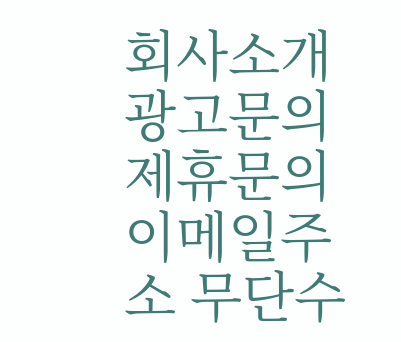회사소개     광고문의     제휴문의     이메일주소 무단수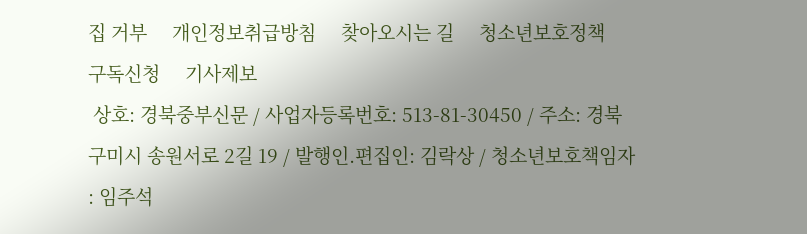집 거부     개인정보취급방침     찾아오시는 길     청소년보호정책     구독신청     기사제보
 상호: 경북중부신문 / 사업자등록번호: 513-81-30450 / 주소: 경북 구미시 송원서로 2길 19 / 발행인.편집인: 김락상 / 청소년보호책임자 : 임주석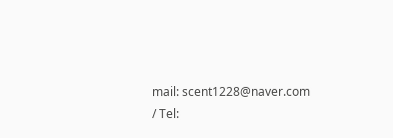mail: scent1228@naver.com / Tel: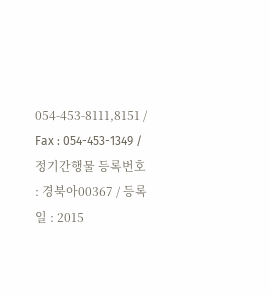054-453-8111,8151 / Fax : 054-453-1349 / 정기간행물 등록번호 : 경북아00367 / 등록일 : 2015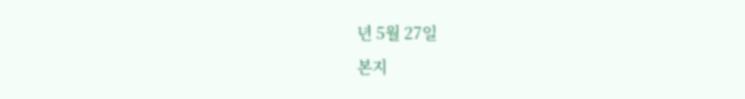년 5월 27일
본지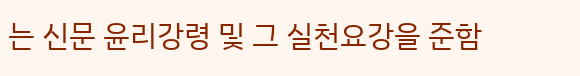는 신문 윤리강령 및 그 실천요강을 준함